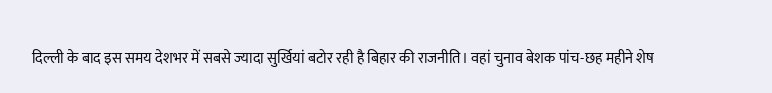दिल्ली के बाद इस समय देशभर में सबसे ज्यादा सुर्खियां बटोर रही है बिहार की राजनीति। वहां चुनाव बेशक पांच-छह महीने शेष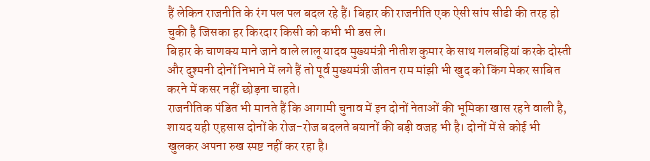हैं लेकिन राजनीति के रंग पल पल बदल रहे हैं। बिहार की राजनीति एक ऐसी सांप सीढी की तरह हो चुकी है जिसका हर किरदार किसी को कभी भी डस ले।
बिहार के चाणक्य माने जाने वाले लालू यादव मुख्यमंत्री नीतीश कुमार के साथ गलबहियां करके दोस्ती और दुश्मनी दोनों निभाने में लगे हैं तो पूर्व मुख्यमंत्री जीतन राम मांझी भी खुद को किंग मेकर साबित करने में कसर नहीं छोड़ना चाहते।
राजनीतिक पंडित भी मानते हैं कि आगामी चुनाव में इन दोनों नेताओं की भूमिका खास रहने वाली है, शायद यही एहसास दोनों के रोज-रोज बदलते बयानों की बड़ी वजह भी है। दोनों में से कोई भी खुलकर अपना रुख स्पष्ट नहीं कर रहा है।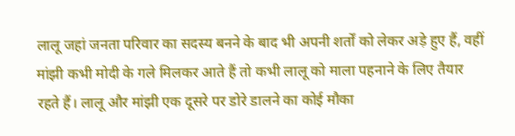लालू जहां जनता परिवार का सदस्य बनने के बाद भी अपनी शर्तों को लेकर अड़े हुए हैं, वहीं मांझी कभी मोदी के गले मिलकर आते हैं तो कभी लालू को माला पहनाने के लिए तैयार रहते हैं। लालू और मांझी एक दूसरे पर डोरे डालने का कोई मौका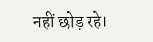नहीं छोड़ रहे।